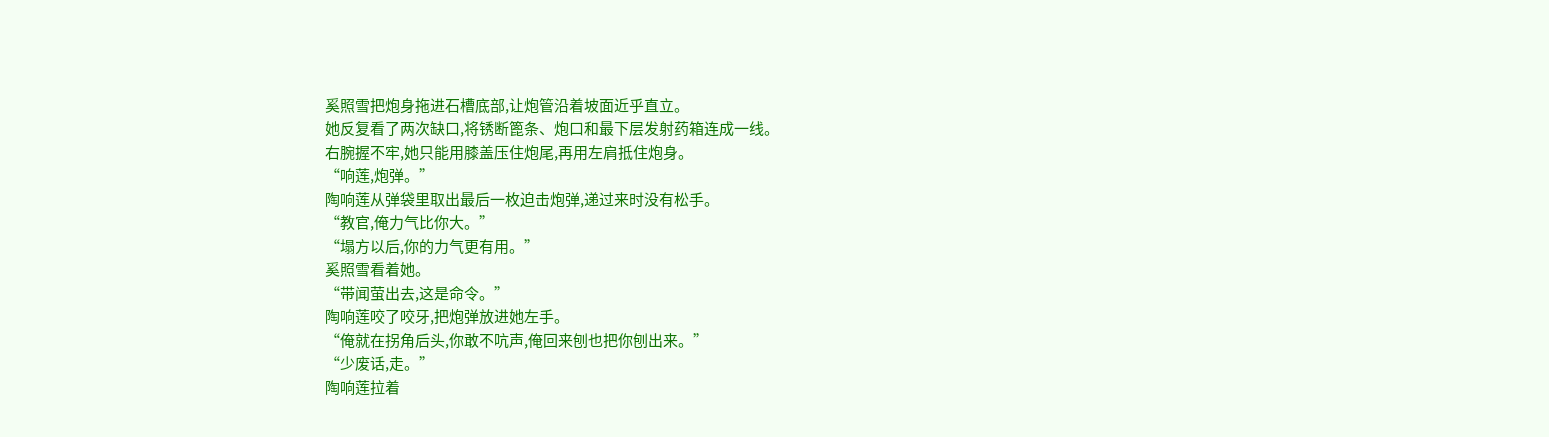奚照雪把炮身拖进石槽底部,让炮管沿着坡面近乎直立。
她反复看了两次缺口,将锈断篦条、炮口和最下层发射药箱连成一线。
右腕握不牢,她只能用膝盖压住炮尾,再用左肩抵住炮身。
“响莲,炮弹。”
陶响莲从弹袋里取出最后一枚迫击炮弹,递过来时没有松手。
“教官,俺力气比你大。”
“塌方以后,你的力气更有用。”
奚照雪看着她。
“带闻萤出去,这是命令。”
陶响莲咬了咬牙,把炮弹放进她左手。
“俺就在拐角后头,你敢不吭声,俺回来刨也把你刨出来。”
“少废话,走。”
陶响莲拉着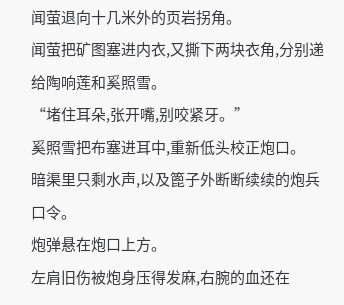闻萤退向十几米外的页岩拐角。
闻萤把矿图塞进内衣,又撕下两块衣角,分别递给陶响莲和奚照雪。
“堵住耳朵,张开嘴,别咬紧牙。”
奚照雪把布塞进耳中,重新低头校正炮口。
暗渠里只剩水声,以及篦子外断断续续的炮兵口令。
炮弹悬在炮口上方。
左肩旧伤被炮身压得发麻,右腕的血还在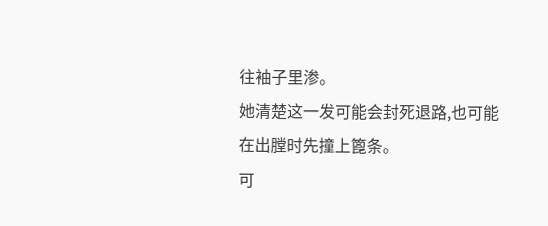往袖子里渗。
她清楚这一发可能会封死退路,也可能在出膛时先撞上篦条。
可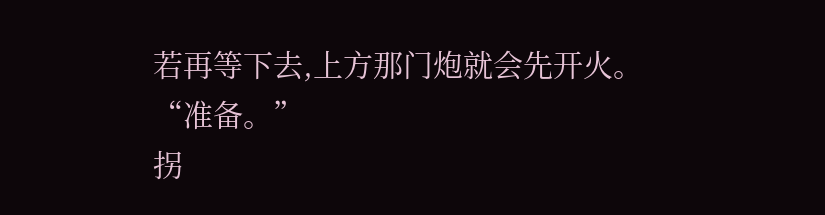若再等下去,上方那门炮就会先开火。
“准备。”
拐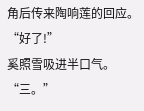角后传来陶响莲的回应。
“好了!”
奚照雪吸进半口气。
“三。”